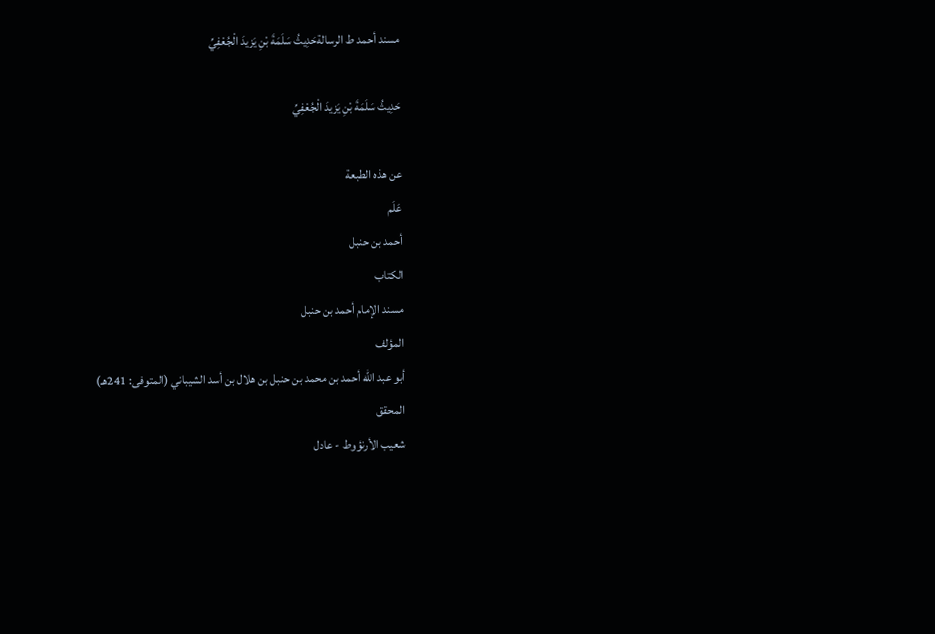مسند أحمد ط الرسالةحَدِيثُ سَلَمَةَ بْنِ يَزيدَ الْجُعْفِيِّ

حَدِيثُ سَلَمَةَ بْنِ يَزيدَ الْجُعْفِيِّ

عن هذه الطبعة
عَلَم
أحمد بن حنبل
الكتاب
مسند الإمام أحمد بن حنبل
المؤلف
أبو عبد الله أحمد بن محمد بن حنبل بن هلال بن أسد الشيباني (المتوفى: 241هـ)
المحقق
شعيب الأرنؤوط - عادل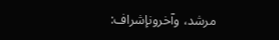مرشد، وآخرونإشراف: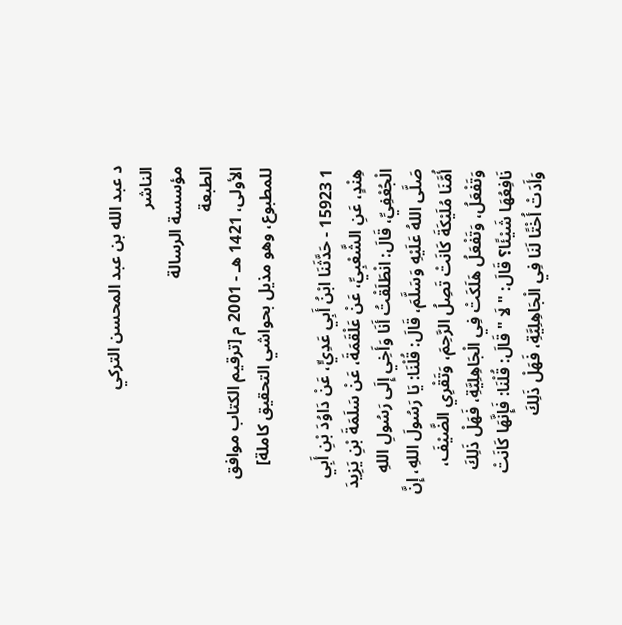د عبد الله بن عبد المحسن التركي
الناشر
مؤسسة الرسالة
الطبعة
الأولى، 1421 هـ - 2001 م [ترقيم الكتاب موافق للمطبوع، وهو مذيل بحواشي التحقيق كاملة]

1 15923 - حَدَّثَنَا ابْنُ أَبِي عَدِيٍّ، عَنْ دَاوُدَ بْنِ أَبِي هِنْدٍ، عَنِ الشَّعْبِيِّ، عَنْ عَلْقَمَةَ، عَنْ سَلَمَةَ بْنِ يَزِيدَ الْجُعْفِيِّ، قَالَ: انْطَلَقْتُ أَنَا وَأَخِي إِلَى رَسُولِ اللهِ صَلَّى اللهُ عَلَيْهِ وَسَلَّمَ، قَالَ: قُلْنَا: يَا رَسُولَ اللهِ، إِنَّ أُمَّنَا مُلَيْكَةَ كَانَتْ تَصِلُ الرَّحِمَ، وَتَقْرِي الضَّيْفَ، وَتَفْعَلُ، وَتَفْعَلُ هَلَكَتْ فِي الْجَاهِلِيَّةِ، فَهَلْ ذَلِكَ نَافِعُهَا شَيْئًا؟ قَالَ: " لَا " قَالَ: قُلْنَا: فَإِنَّهَا كَانَتْ وَأَدَتْ أُخْتًا لَنَا فِي الْجَاهِلِيَّةِ، فَهَلْ ذَلِكَ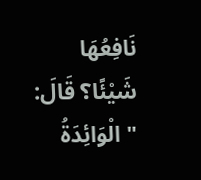نَافِعُهَا شَيْئًا؟ قَالَ: " الْوَائِدَةُ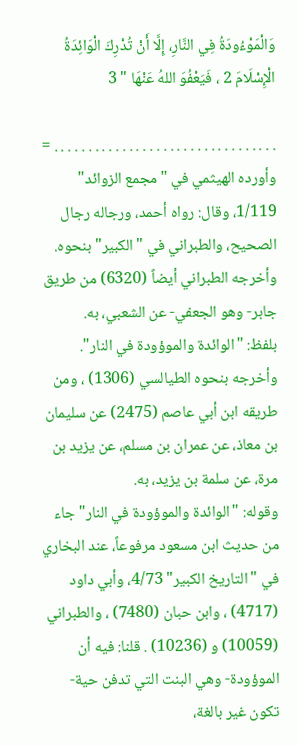وَالْمَوْءُودَةُ فِي النَّارِ، إِلَّا أَنْ تُدْرِكَ الْوَائِدَةُ الْإِسْلَامَ 2 ، فَيَعْفُوَ اللهُ عَنْهَا " 3

. . . . . . . . . . . . . . . . . . . . . . . . . . . . . . . . . = وأورده الهيثمي في "مجمع الزوائد" 1/119، وقال: رواه أحمد، ورجاله رجال الصحيح، والطبراني في "الكبير" بنحوه.
وأخرجه الطبراني أيضاً (6320) من طريق جابر- وهو الجعفي- عن الشعبي، به.
بلفظ: "الوائدة والموؤودة في النار".
وأخرجه بنحوه الطيالسي (1306) ، ومن طريقه ابن أبي عاصم (2475) عن سليمان بن معاذ، عن عمران بن مسلم، عن يزيد بن مرة، عن سلمة بن يزيد، به.
وقوله: "الوائدة والموؤودة في النار" جاء من حديث ابن مسعود مرفوعاً، عند البخاري في "التاريخ الكبير" 4/73، وأبي داود (4717) ، وابن حبان (7480) ، والطبراني (10059) و (10236) . قلنا: فيه أن الموؤودة- وهي البنت التي تدفن حية- تكون غير بالغة،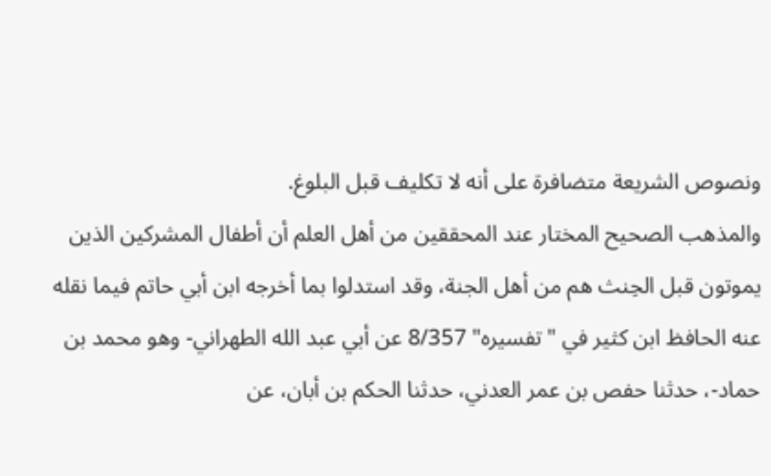ونصوص الشريعة متضافرة على أنه لا تكليف قبل البلوغ.
والمذهب الصحيح المختار عند المحققين من أهل العلم أن أطفال المشركين الذين يموتون قبل الحِنث هم من أهل الجنة، وقد استدلوا بما أخرجه ابن أبي حاتم فيما نقله عنه الحافظ ابن كثير في "تفسيره" 8/357 عن أبي عبد الله الطهراني- وهو محمد بن حماد-، حدثنا حفص بن عمر العدني، حدثنا الحكم بن أبان، عن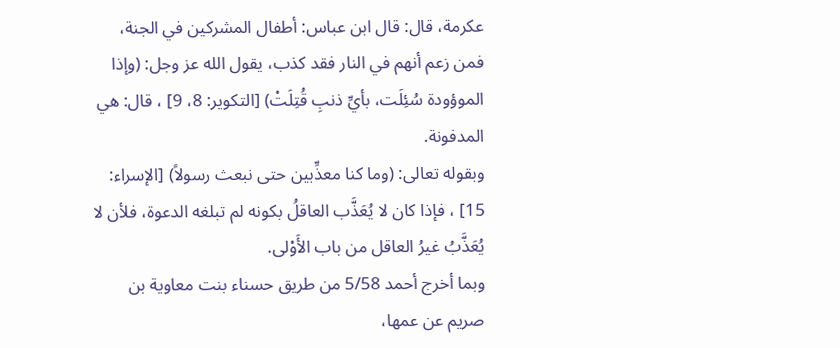عكرمة، قال: قال ابن عباس: أطفال المشركين في الجنة، فمن زعم أنهم في النار فقد كذب، يقول الله عز وجل: (وإذا الموؤودة سُئِلَت، بأيِّ ذنبِ قُتِلَتْ) [التكوير: 8، 9] ، قال: هي المدفونة.
وبقوله تعالى: (وما كنا معذِّبين حتى نبعث رسولاً) [الإسراء: 15] ، فإذا كان لا يُعَذَّب العاقلُ بكونه لم تبلغه الدعوة، فلأن لا يُعَذَّبُ غيرُ العاقل من باب الأَوْلى.
وبما أخرج أحمد 5/58 من طريق حسناء بنت معاوية بن صريم عن عمها،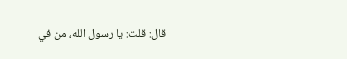قال: قلت: يا رسول الله، من في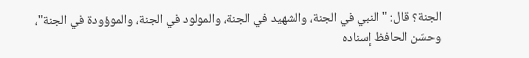الجنة؟ قال: "النبي في الجنة، والشهيد في الجنة، والمولود في الجنة، والموؤودة في الجنة"، وحسّن الحافظ إسناده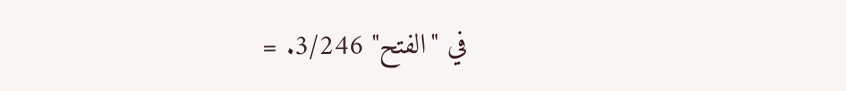في "الفتح" 3/246. =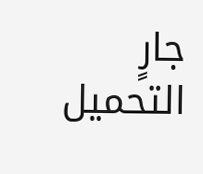جارٍ التحميل